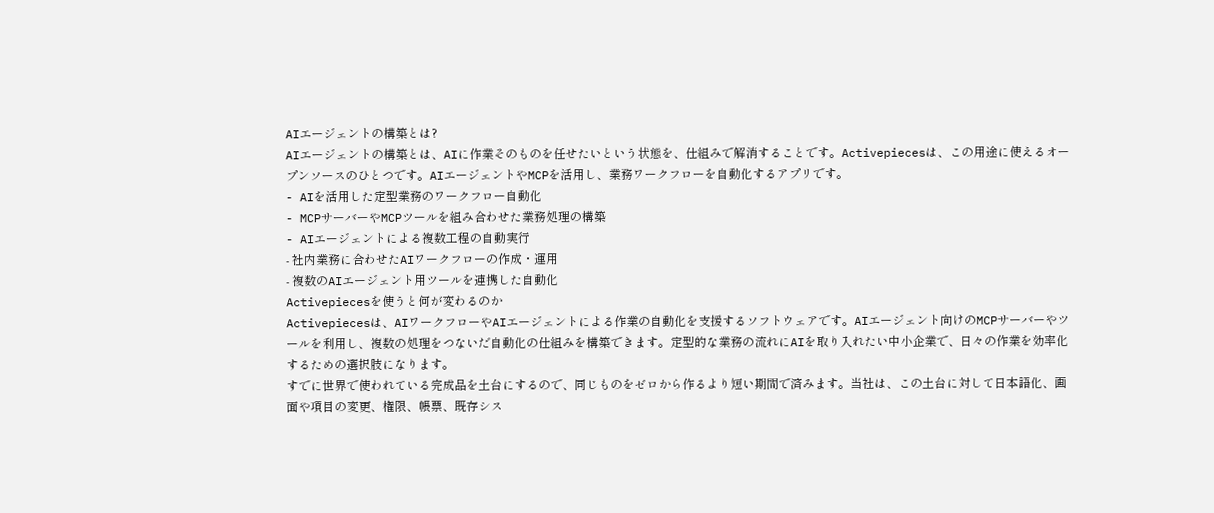AIエージェントの構築とは?
AIエージェントの構築とは、AIに作業そのものを任せたいという状態を、仕組みで解消することです。Activepiecesは、この用途に使えるオープンソースのひとつです。AIエージェントやMCPを活用し、業務ワークフローを自動化するアプリです。
- AIを活用した定型業務のワークフロー自動化
- MCPサーバーやMCPツールを組み合わせた業務処理の構築
- AIエージェントによる複数工程の自動実行
- 社内業務に合わせたAIワークフローの作成・運用
- 複数のAIエージェント用ツールを連携した自動化
Activepiecesを使うと何が変わるのか
Activepiecesは、AIワークフローやAIエージェントによる作業の自動化を支援するソフトウェアです。AIエージェント向けのMCPサーバーやツールを利用し、複数の処理をつないだ自動化の仕組みを構築できます。定型的な業務の流れにAIを取り入れたい中小企業で、日々の作業を効率化するための選択肢になります。
すでに世界で使われている完成品を土台にするので、同じものをゼロから作るより短い期間で済みます。当社は、この土台に対して日本語化、画面や項目の変更、権限、帳票、既存シス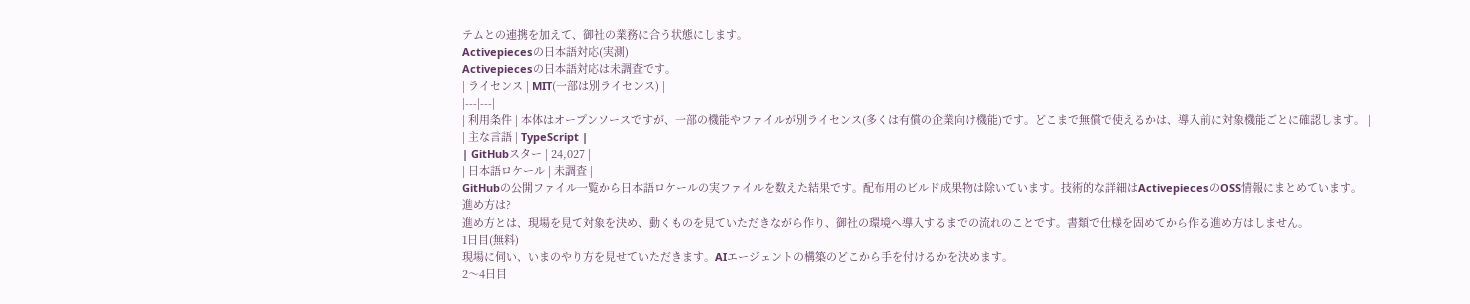テムとの連携を加えて、御社の業務に合う状態にします。
Activepiecesの日本語対応(実測)
Activepiecesの日本語対応は未調査です。
| ライセンス | MIT(一部は別ライセンス) |
|---|---|
| 利用条件 | 本体はオープンソースですが、一部の機能やファイルが別ライセンス(多くは有償の企業向け機能)です。どこまで無償で使えるかは、導入前に対象機能ごとに確認します。 |
| 主な言語 | TypeScript |
| GitHubスター | 24,027 |
| 日本語ロケール | 未調査 |
GitHubの公開ファイル一覧から日本語ロケールの実ファイルを数えた結果です。配布用のビルド成果物は除いています。技術的な詳細はActivepiecesのOSS情報にまとめています。
進め方は?
進め方とは、現場を見て対象を決め、動くものを見ていただきながら作り、御社の環境へ導入するまでの流れのことです。書類で仕様を固めてから作る進め方はしません。
1日目(無料)
現場に伺い、いまのやり方を見せていただきます。AIエージェントの構築のどこから手を付けるかを決めます。
2〜4日目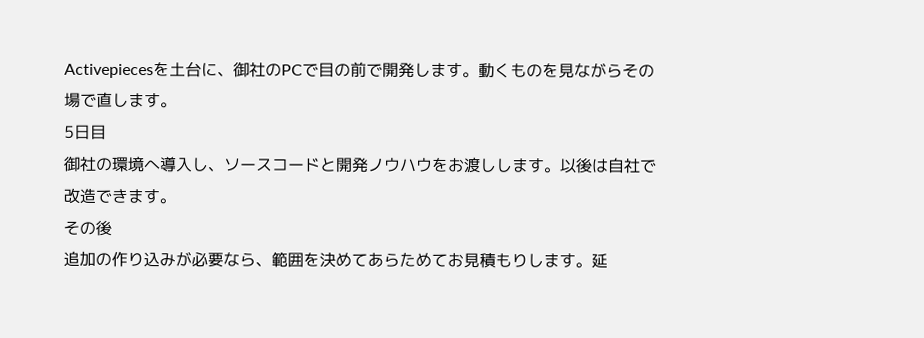Activepiecesを土台に、御社のPCで目の前で開発します。動くものを見ながらその場で直します。
5日目
御社の環境へ導入し、ソースコードと開発ノウハウをお渡しします。以後は自社で改造できます。
その後
追加の作り込みが必要なら、範囲を決めてあらためてお見積もりします。延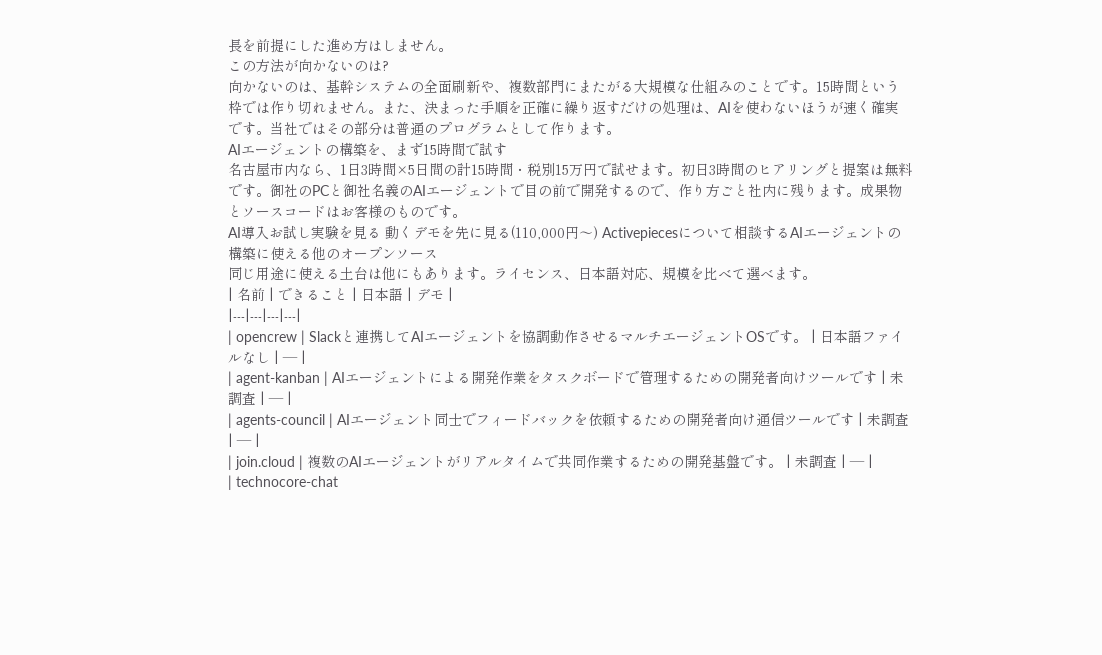長を前提にした進め方はしません。
この方法が向かないのは?
向かないのは、基幹システムの全面刷新や、複数部門にまたがる大規模な仕組みのことです。15時間という枠では作り切れません。また、決まった手順を正確に繰り返すだけの処理は、AIを使わないほうが速く確実です。当社ではその部分は普通のプログラムとして作ります。
AIエージェントの構築を、まず15時間で試す
名古屋市内なら、1日3時間×5日間の計15時間・税別15万円で試せます。初日3時間のヒアリングと提案は無料です。御社のPCと御社名義のAIエージェントで目の前で開発するので、作り方ごと社内に残ります。成果物とソースコードはお客様のものです。
AI導入お試し実験を見る 動くデモを先に見る(110,000円〜) Activepiecesについて相談するAIエージェントの構築に使える他のオープンソース
同じ用途に使える土台は他にもあります。ライセンス、日本語対応、規模を比べて選べます。
| 名前 | できること | 日本語 | デモ |
|---|---|---|---|
| opencrew | Slackと連携してAIエージェントを協調動作させるマルチエージェントOSです。 | 日本語ファイルなし | — |
| agent-kanban | AIエージェントによる開発作業をタスクボードで管理するための開発者向けツールです | 未調査 | — |
| agents-council | AIエージェント同士でフィードバックを依頼するための開発者向け通信ツールです | 未調査 | — |
| join.cloud | 複数のAIエージェントがリアルタイムで共同作業するための開発基盤です。 | 未調査 | — |
| technocore-chat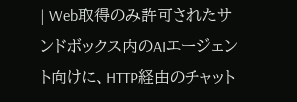| Web取得のみ許可されたサンドボックス内のAIエージェント向けに、HTTP経由のチャット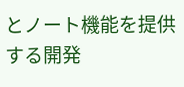とノート機能を提供する開発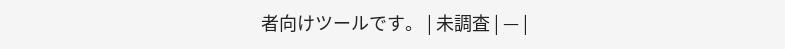者向けツールです。 | 未調査 | — |